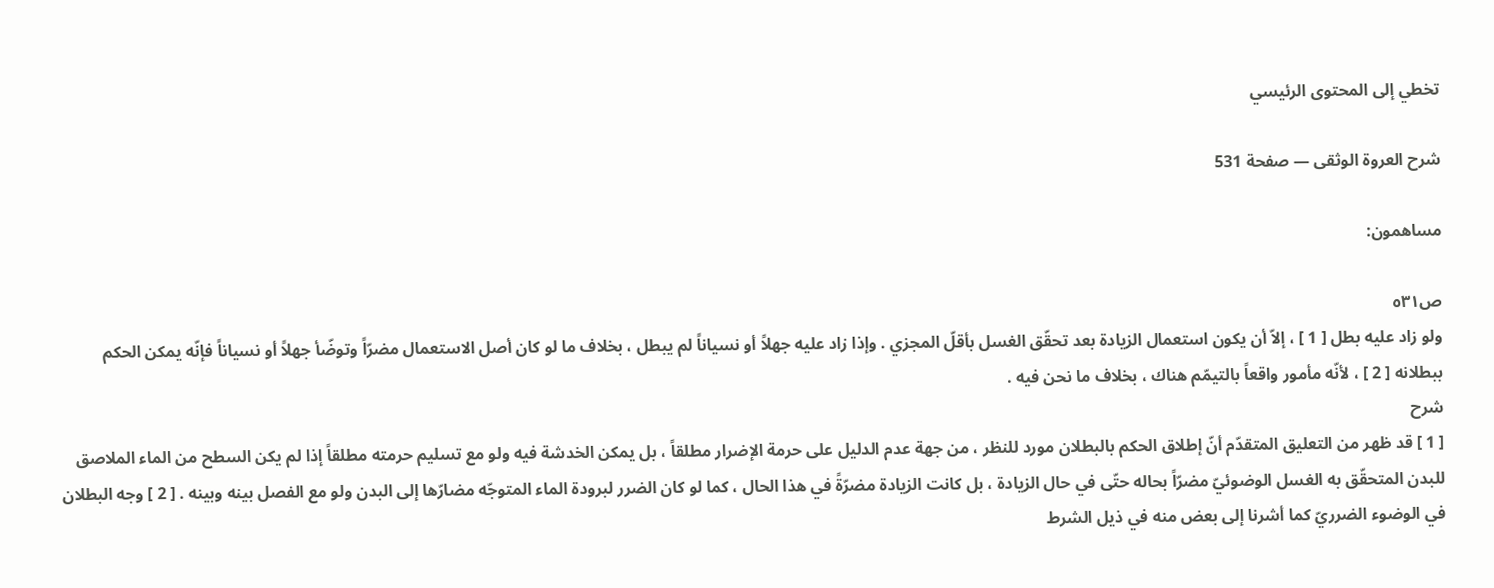تخطي إلى المحتوى الرئيسي

شرح العروة الوثقى — صفحة 531

مساهمون:

ص٥٣١
ولو زاد عليه بطل [ 1 ] ، إلاّ أن يكون استعمال الزيادة بعد تحقّق الغسل بأقلّ المجزي . وإذا زاد عليه جهلاً أو نسياناً لم يبطل ، بخلاف ما لو كان أصل الاستعمال مضرّاً وتوضّأ جهلاً أو نسياناً فإنّه يمكن الحكم ببطلانه [ 2 ] ، لأنّه مأمور واقعاً بالتيمّم هناك ، بخلاف ما نحن فيه .
شرح
[ 1 ] قد ظهر من التعليق المتقدّم أنّ إطلاق الحكم بالبطلان مورد للنظر ، من جهة عدم الدليل على حرمة الإضرار مطلقاً ، بل يمكن الخدشة فيه ولو مع تسليم حرمته مطلقاً إذا لم يكن السطح من الماء الملاصق للبدن المتحقّق به الغسل الوضوئيّ مضرّاً بحاله حتّى في حال الزيادة ، بل كانت الزيادة مضرّةً في هذا الحال ، كما لو كان الضرر لبرودة الماء المتوجّه مضارّها إلى البدن ولو مع الفصل بينه وبينه . [ 2 ] وجه البطلان في الوضوء الضرريّ كما أشرنا إلى بعض منه في ذيل الشرط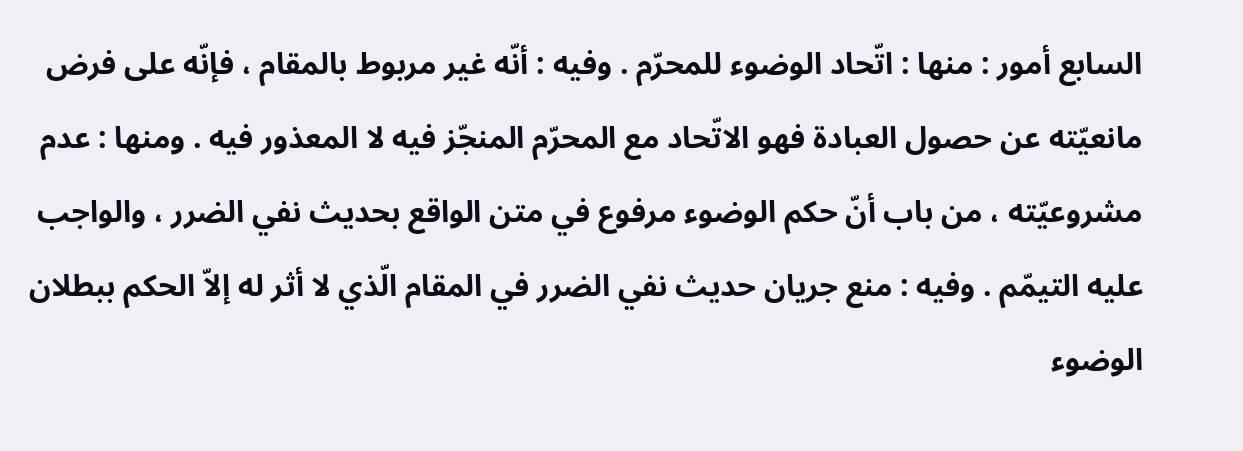السابع أمور : منها : اتّحاد الوضوء للمحرّم . وفيه : أنّه غير مربوط بالمقام ، فإنّه على فرض مانعيّته عن حصول العبادة فهو الاتّحاد مع المحرّم المنجّز فيه لا المعذور فيه . ومنها : عدم مشروعيّته ، من باب أنّ حكم الوضوء مرفوع في متن الواقع بحديث نفي الضرر ، والواجب عليه التيمّم . وفيه : منع جريان حديث نفي الضرر في المقام الّذي لا أثر له إلاّ الحكم ببطلان الوضوء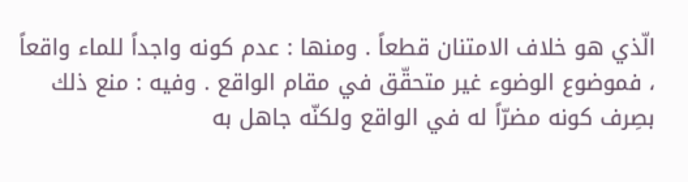الّذي هو خلاف الامتنان قطعاً . ومنها : عدم كونه واجداً للماء واقعاً ، فموضوع الوضوء غير متحقّق في مقام الواقع . وفيه : منع ذلك بصِرف كونه مضرّاً له في الواقع ولكنّه جاهل به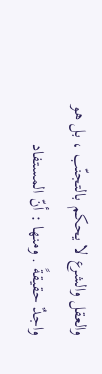والعقل والشرع لا يحكم بالتجنّب ، بل هو واجدٌ حقيقةً . ومنها : أنّ المستفاد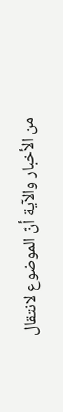من الأخبار والآية أنّ الموضوع لانتقال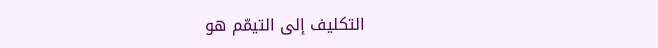التكليف إلى التيمّم هو